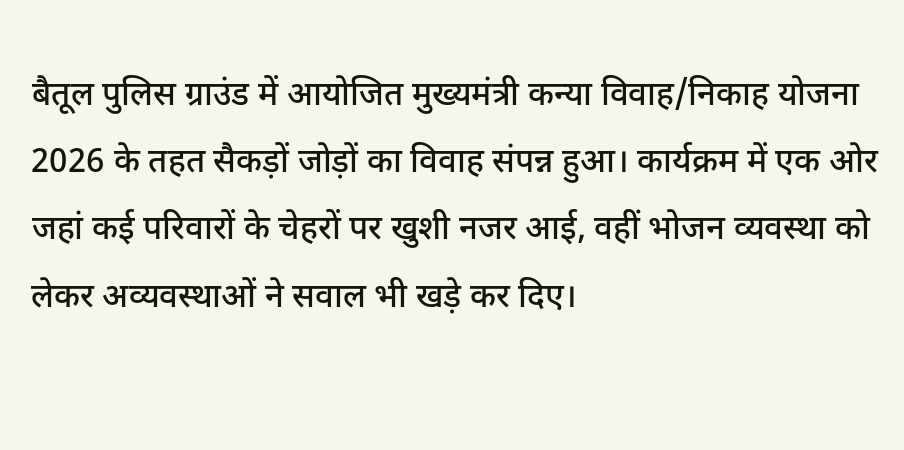बैतूल पुलिस ग्राउंड में आयोजित मुख्यमंत्री कन्या विवाह/निकाह योजना 2026 के तहत सैकड़ों जोड़ों का विवाह संपन्न हुआ। कार्यक्रम में एक ओर जहां कई परिवारों के चेहरों पर खुशी नजर आई, वहीं भोजन व्यवस्था को लेकर अव्यवस्थाओं ने सवाल भी खड़े कर दिए।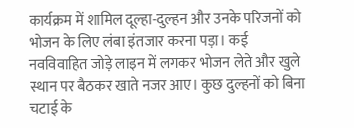कार्यक्रम में शामिल दूल्हा-दुल्हन और उनके परिजनों को भोजन के लिए लंबा इंतजार करना पड़ा। कई नवविवाहित जोड़े लाइन में लगकर भोजन लेते और खुले स्थान पर बैठकर खाते नजर आए। कुछ दुल्हनों को बिना चटाई के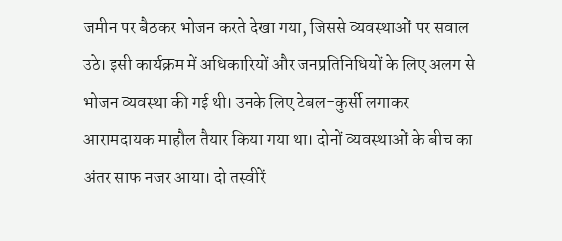जमीन पर बैठकर भोजन करते देखा गया, जिससे व्यवस्थाओं पर सवाल उठे। इसी कार्यक्रम में अधिकारियों और जनप्रतिनिधियों के लिए अलग से भोजन व्यवस्था की गई थी। उनके लिए टेबल-कुर्सी लगाकर आरामदायक माहौल तैयार किया गया था। दोनों व्यवस्थाओं के बीच का अंतर साफ नजर आया। दो तस्वीरें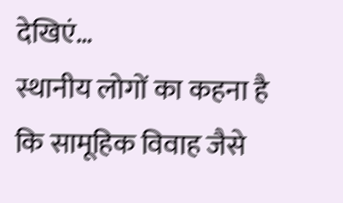देखिएं…
स्थानीय लोगों का कहना है कि सामूहिक विवाह जैसे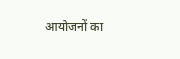आयोजनों का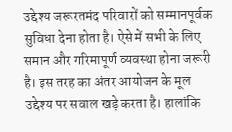उद्देश्य जरूरतमंद परिवारों को सम्मानपूर्वक सुविधा देना होता है। ऐसे में सभी के लिए समान और गरिमापूर्ण व्यवस्था होना जरूरी है। इस तरह का अंतर आयोजन के मूल उद्देश्य पर सवाल खड़े करता है। हालांकि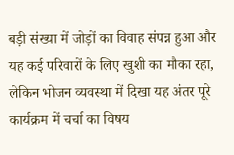बड़ी संख्या में जोड़ों का विवाह संपन्न हुआ और यह कई परिवारों के लिए खुशी का मौका रहा, लेकिन भोजन व्यवस्था में दिखा यह अंतर पूरे कार्यक्रम में चर्चा का विषय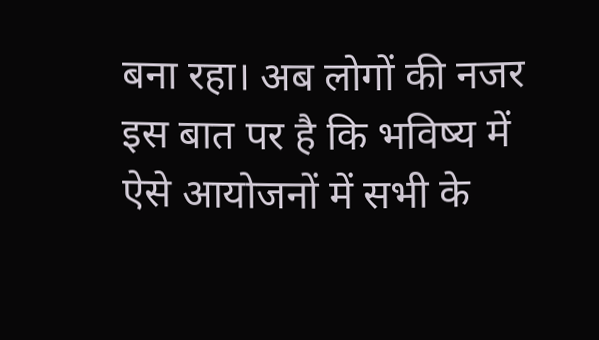बना रहा। अब लोगों की नजर इस बात पर है कि भविष्य में ऐसे आयोजनों में सभी के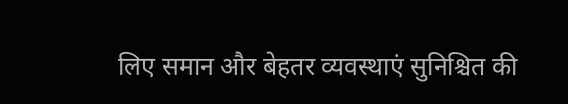लिए समान और बेहतर व्यवस्थाएं सुनिश्चित की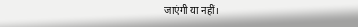जाएंगी या नहीं।